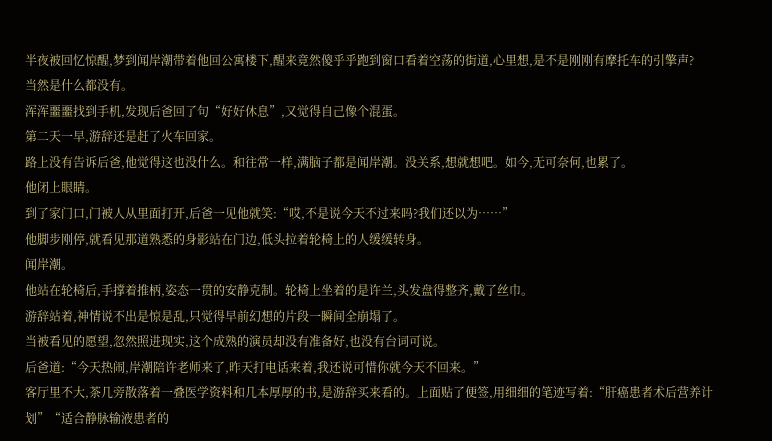半夜被回忆惊醒,梦到闻岸潮带着他回公寓楼下,醒来竟然傻乎乎跑到窗口看着空荡的街道,心里想,是不是刚刚有摩托车的引擎声?
当然是什么都没有。
浑浑噩噩找到手机,发现后爸回了句“好好休息”,又觉得自己像个混蛋。
第二天一早,游辞还是赶了火车回家。
路上没有告诉后爸,他觉得这也没什么。和往常一样,满脑子都是闻岸潮。没关系,想就想吧。如今,无可奈何,也累了。
他闭上眼睛。
到了家门口,门被人从里面打开,后爸一见他就笑:“哎,不是说今天不过来吗?我们还以为……”
他脚步刚停,就看见那道熟悉的身影站在门边,低头拉着轮椅上的人缓缓转身。
闻岸潮。
他站在轮椅后,手撑着推柄,姿态一贯的安静克制。轮椅上坐着的是许兰,头发盘得整齐,戴了丝巾。
游辞站着,神情说不出是惊是乱,只觉得早前幻想的片段一瞬间全崩塌了。
当被看见的愿望,忽然照进现实,这个成熟的演员却没有准备好,也没有台词可说。
后爸道:“今天热闹,岸潮陪许老师来了,昨天打电话来着,我还说可惜你就今天不回来。”
客厅里不大,茶几旁散落着一叠医学资料和几本厚厚的书,是游辞买来看的。上面贴了便签,用细细的笔迹写着:“肝癌患者术后营养计划”“适合静脉输液患者的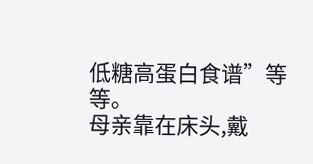低糖高蛋白食谱”等等。
母亲靠在床头,戴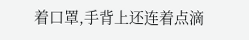着口罩,手背上还连着点滴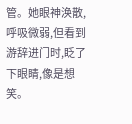管。她眼神涣散,呼吸微弱,但看到游辞进门时,眨了下眼睛,像是想笑。